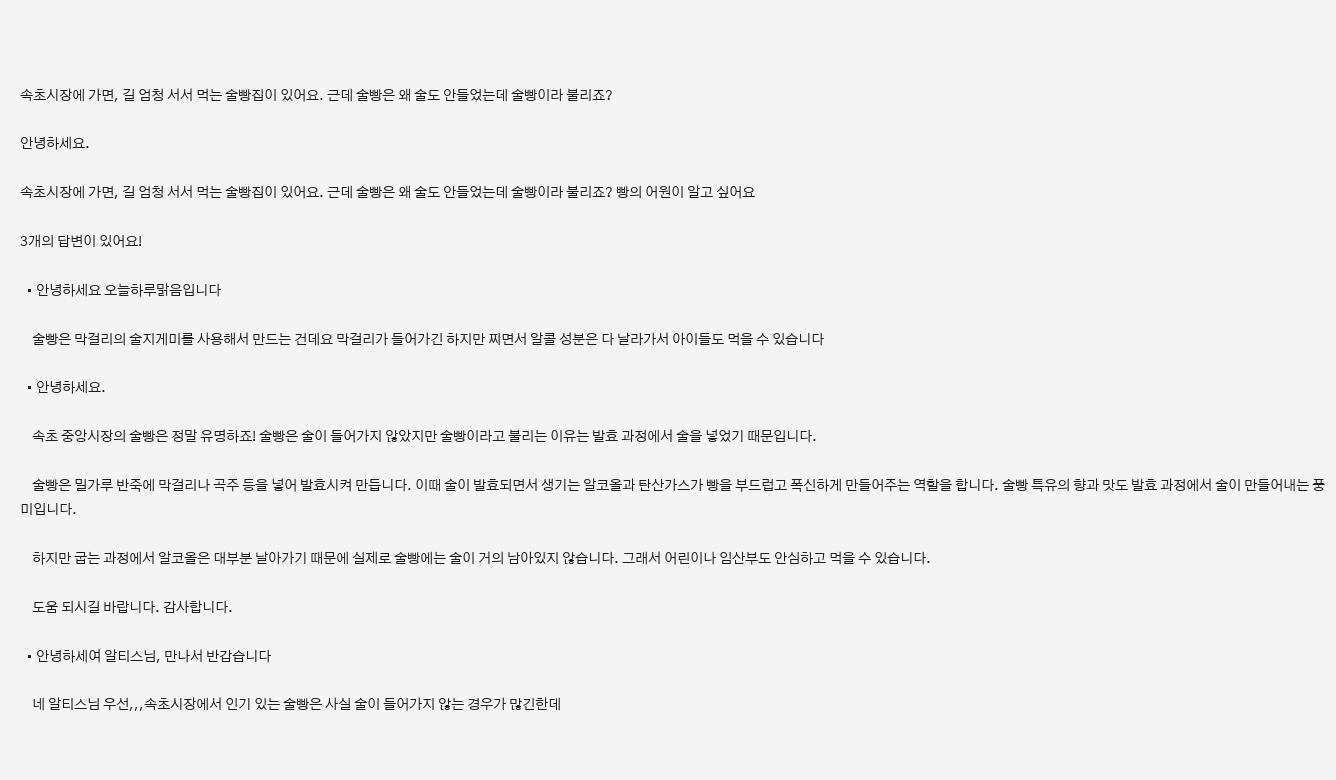속초시장에 가면, 길 엄청 서서 먹는 술빵집이 있어요. 근데 술빵은 왜 술도 안들었는데 술빵이라 불리죠?

안녕하세요.

속초시장에 가면, 길 엄청 서서 먹는 술빵집이 있어요. 근데 술빵은 왜 술도 안들었는데 술빵이라 불리죠? 빵의 어원이 알고 싶어요

3개의 답변이 있어요!

  • 안녕하세요 오늘하루맑음입니다

    술빵은 막걸리의 술지게미를 사용해서 만드는 건데요 막걸리가 들어가긴 하지만 찌면서 알콜 성분은 다 날라가서 아이들도 먹을 수 있습니다

  • 안녕하세요.

    속초 중앙시장의 술빵은 정말 유명하죠! 술빵은 술이 들어가지 않았지만 술빵이라고 불리는 이유는 발효 과정에서 술을 넣었기 때문입니다.

    술빵은 밀가루 반죽에 막걸리나 곡주 등을 넣어 발효시켜 만듭니다. 이때 술이 발효되면서 생기는 알코올과 탄산가스가 빵을 부드럽고 폭신하게 만들어주는 역할을 합니다. 술빵 특유의 향과 맛도 발효 과정에서 술이 만들어내는 풍미입니다.

    하지만 굽는 과정에서 알코올은 대부분 날아가기 때문에 실제로 술빵에는 술이 거의 남아있지 않습니다. 그래서 어린이나 임산부도 안심하고 먹을 수 있습니다.

    도움 되시길 바랍니다. 감사합니다.

  • 안녕하세여 알티스님, 만나서 반갑습니다

    네 알티스님 우선,,,속초시장에서 인기 있는 술빵은 사실 술이 들어가지 않는 경우가 많긴한데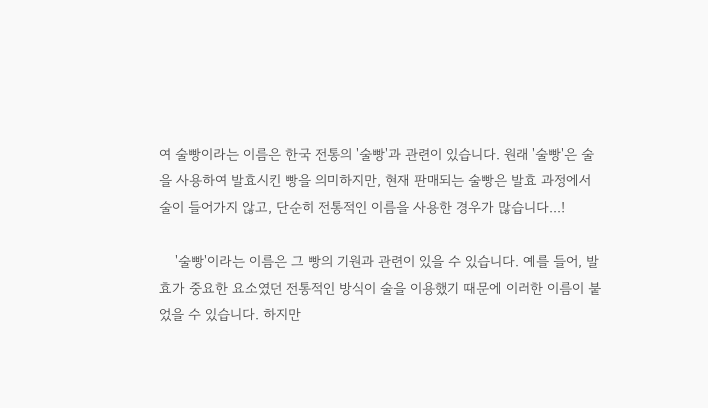여 술빵이라는 이름은 한국 전통의 '술빵'과 관련이 있습니다. 원래 '술빵'은 술을 사용하여 발효시킨 빵을 의미하지만, 현재 판매되는 술빵은 발효 과정에서 술이 들어가지 않고, 단순히 전통적인 이름을 사용한 경우가 많습니다...!

    '술빵'이라는 이름은 그 빵의 기원과 관련이 있을 수 있습니다. 예를 들어, 발효가 중요한 요소였던 전통적인 방식이 술을 이용했기 때문에 이러한 이름이 붙었을 수 있습니다. 하지만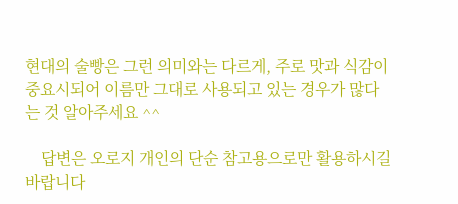현대의 술빵은 그런 의미와는 다르게, 주로 맛과 식감이 중요시되어 이름만 그대로 사용되고 있는 경우가 많다는 것 알아주세요 ^^

    답변은 오로지 개인의 단순 참고용으로만 활용하시길 바랍니다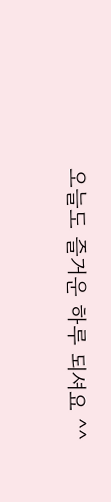오늘도 즐거운 하루 되셔요 ^^